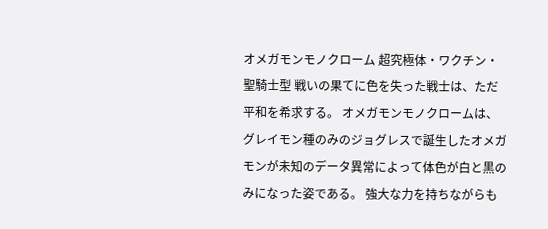オメガモンモノクローム 超究極体・ワクチン・聖騎士型 戦いの果てに色を失った戦士は、ただ平和を希求する。 オメガモンモノクロームは、グレイモン種のみのジョグレスで誕生したオメガモンが未知のデータ異常によって体色が白と黒のみになった姿である。 強大な力を持ちながらも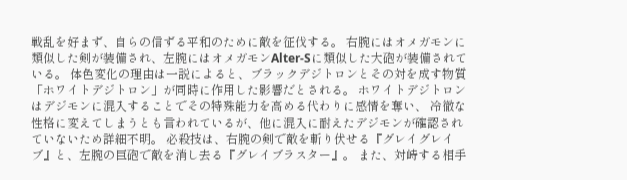戦乱を好まず、自らの信ずる平和のために敵を征伐する。 右腕にはオメガモンに類似した剣が装備され、左腕にはオメガモンAlter-Sに類似した大砲が装備されている。 体色変化の理由は一説によると、ブラックデジトロンとその対を成す物質「ホワイトデジトロン」が同時に作用した影響だとされる。 ホワイトデジトロンはデジモンに混入することでその特殊能力を高める代わりに感情を奪い、 冷徹な性格に変えてしまうとも言われているが、他に混入に耐えたデジモンが確認されていないため詳細不明。 必殺技は、右腕の剣で敵を斬り伏せる『グレイグレイブ』と、左腕の巨砲で敵を消し去る『グレイブラスター』。 また、対峙する相手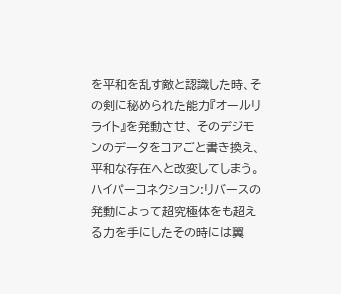を平和を乱す敵と認識した時、その剣に秘められた能力『オールリライト』を発動させ、 そのデジモンのデータをコアごと書き換え、平和な存在へと改変してしまう。 ハイパーコネクション:リバースの発動によって超究極体をも超える力を手にしたその時には翼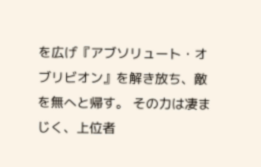を広げ『アブソリュート・オブリビオン』を解き放ち、敵を無へと帰す。 その力は凄まじく、上位者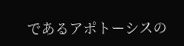であるアポトーシスの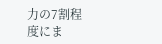力の7割程度にま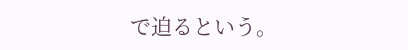で迫るという。